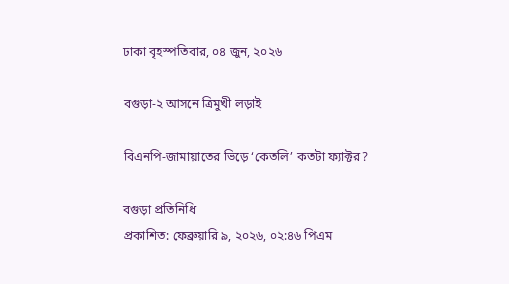ঢাকা বৃহস্পতিবার, ০৪ জুন, ২০২৬

বগুড়া-২ আসনে ত্রিমুখী লড়াই

বিএনপি-জামায়াতের ভিড়ে ‘কেতলি’ কতটা ফ্যাক্টর?

বগুড়া প্রতিনিধি
প্রকাশিত: ফেব্রুয়ারি ৯, ২০২৬, ০২:৪৬ পিএম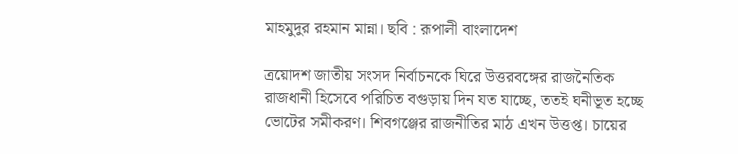মাহমুদুর রহমান মান্না। ছবি : রূপালী বাংলাদেশ

ত্রয়োদশ জাতীয় সংসদ নির্বাচনকে ঘিরে উত্তরবঙ্গের রাজনৈতিক রাজধানী হিসেবে পরিচিত বগুড়ায় দিন যত যাচ্ছে, ততই ঘনীভূত হচ্ছে ভোটের সমীকরণ। শিবগঞ্জের রাজনীতির মাঠ এখন উত্তপ্ত। চায়ের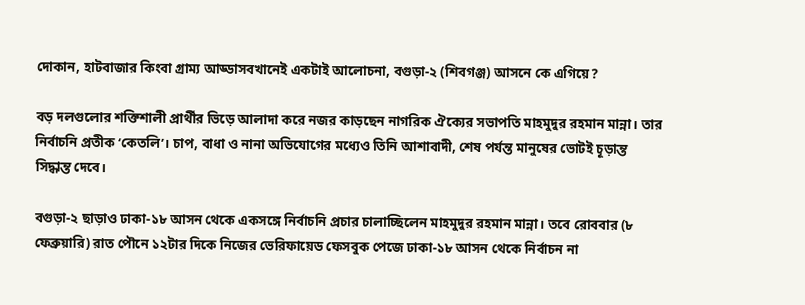দোকান, হাটবাজার কিংবা গ্রাম্য আড্ডাসবখানেই একটাই আলোচনা, বগুড়া-২ (শিবগঞ্জ) আসনে কে এগিয়ে?

বড় দলগুলোর শক্তিশালী প্রার্থীর ভিড়ে আলাদা করে নজর কাড়ছেন নাগরিক ঐক্যের সভাপতি মাহমুদুর রহমান মান্না। তার নির্বাচনি প্রতীক ‘কেতলি’। চাপ, বাধা ও নানা অভিযোগের মধ্যেও তিনি আশাবাদী, শেষ পর্যন্ত মানুষের ভোটই চূড়ান্ত সিদ্ধান্ত দেবে।

বগুড়া-২ ছাড়াও ঢাকা-১৮ আসন থেকে একসঙ্গে নির্বাচনি প্রচার চালাচ্ছিলেন মাহমুদুর রহমান মান্না। তবে রোববার (৮ ফেব্রুয়ারি) রাত পৌনে ১২টার দিকে নিজের ভেরিফায়েড ফেসবুক পেজে ঢাকা-১৮ আসন থেকে নির্বাচন না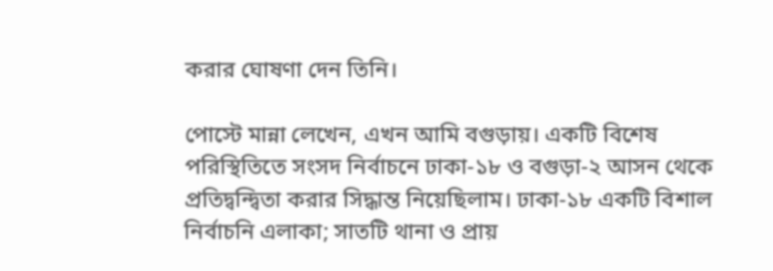করার ঘোষণা দেন তিনি।

পোস্টে মান্না লেখেন, এখন আমি বগুড়ায়। একটি বিশেষ পরিস্থিতিতে সংসদ নির্বাচনে ঢাকা-১৮ ও বগুড়া-২ আসন থেকে প্রতিদ্বন্দ্বিতা করার সিদ্ধান্ত নিয়েছিলাম। ঢাকা-১৮ একটি বিশাল নির্বাচনি এলাকা; সাতটি থানা ও প্রায়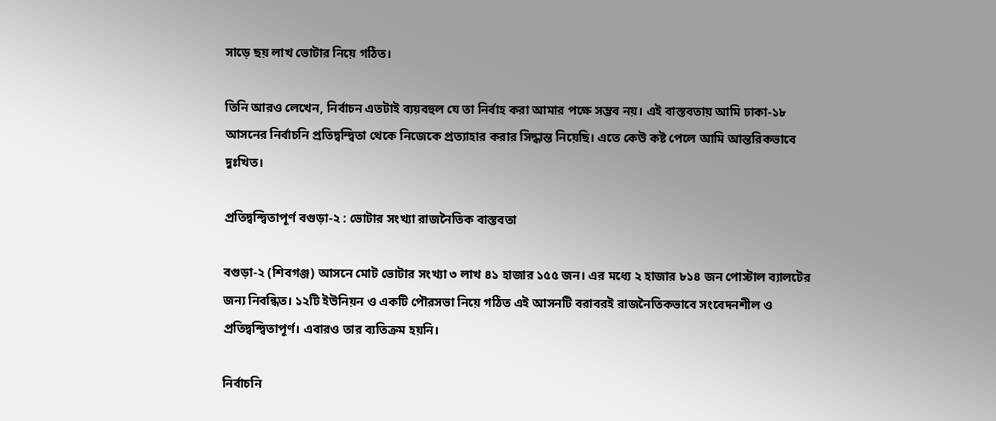সাড়ে ছয় লাখ ভোটার নিয়ে গঠিত।

তিনি আরও লেখেন, নির্বাচন এতটাই ব্যয়বহুল যে তা নির্বাহ করা আমার পক্ষে সম্ভব নয়। এই বাস্তবতায় আমি ঢাকা-১৮ আসনের নির্বাচনি প্রতিদ্বন্দ্বিতা থেকে নিজেকে প্রত্যাহার করার সিদ্ধান্ত নিয়েছি। এতে কেউ কষ্ট পেলে আমি আন্তরিকভাবে দুঃখিত।

প্রতিদ্বন্দ্বিতাপূর্ণ বগুড়া-২ : ভোটার সংখ্যা রাজনৈতিক বাস্তবতা

বগুড়া-২ (শিবগঞ্জ) আসনে মোট ভোটার সংখ্যা ৩ লাখ ৪১ হাজার ১৫৫ জন। এর মধ্যে ২ হাজার ৮১৪ জন পোস্টাল ব্যালটের জন্য নিবন্ধিত। ১২টি ইউনিয়ন ও একটি পৌরসভা নিয়ে গঠিত এই আসনটি বরাবরই রাজনৈতিকভাবে সংবেদনশীল ও প্রতিদ্বন্দ্বিতাপূর্ণ। এবারও তার ব্যতিক্রম হয়নি।

নির্বাচনি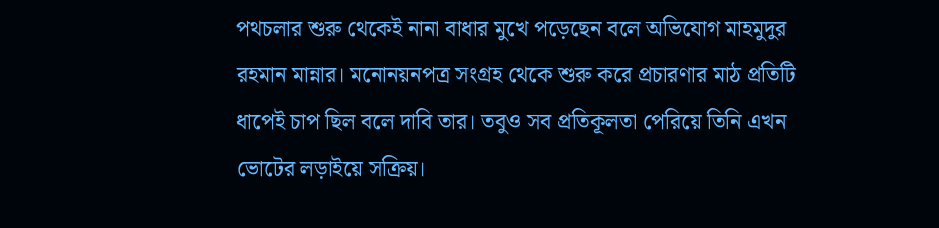পথচলার শুরু থেকেই নানা বাধার মুখে পড়েছেন বলে অভিযোগ মাহমুদুর রহমান মান্নার। মনোনয়নপত্র সংগ্রহ থেকে শুরু করে প্রচারণার মাঠ প্রতিটি ধাপেই চাপ ছিল বলে দাবি তার। তবুও সব প্রতিকূলতা পেরিয়ে তিনি এখন ভোটের লড়াইয়ে সক্রিয়।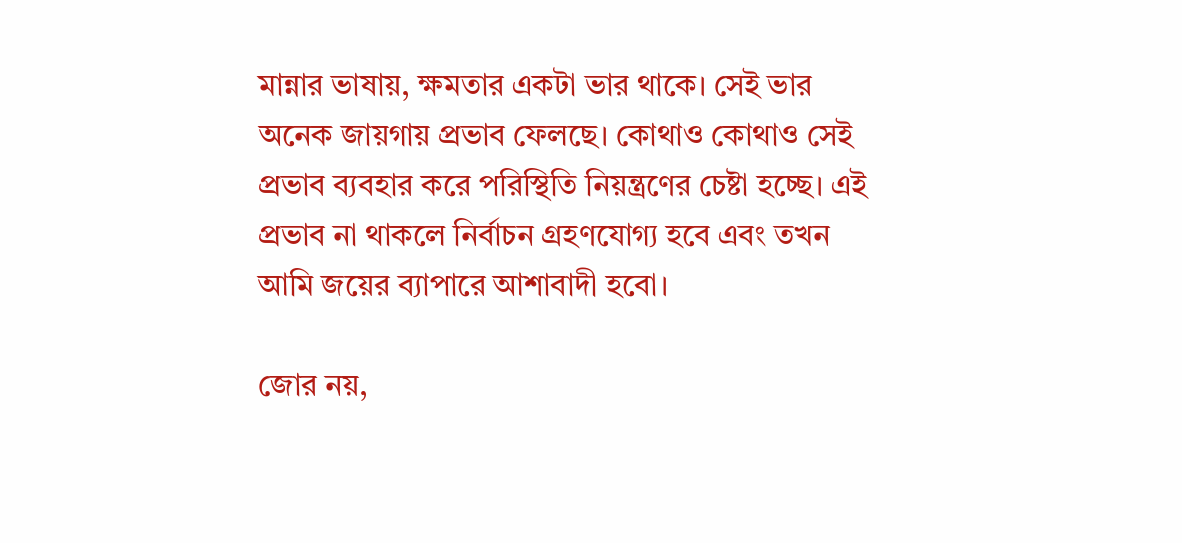মান্নার ভাষায়, ক্ষমতার একটা ভার থাকে। সেই ভার অনেক জায়গায় প্রভাব ফেলছে। কোথাও কোথাও সেই প্রভাব ব্যবহার করে পরিস্থিতি নিয়ন্ত্রণের চেষ্টা হচ্ছে। এই প্রভাব না থাকলে নির্বাচন গ্রহণযোগ্য হবে এবং তখন আমি জয়ের ব্যাপারে আশাবাদী হবো।

জোর নয়,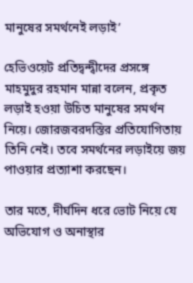মানুষের সমর্থনেই লড়াই’

হেভিওয়েট প্রতিদ্বন্দ্বীদের প্রসঙ্গে মাহমুদুর রহমান মান্না বলেন, প্রকৃত লড়াই হওয়া উচিত মানুষের সমর্থন নিয়ে। জোরজবরদস্তির প্রতিযোগিতায় তিনি নেই। তবে সমর্থনের লড়াইয়ে জয় পাওয়ার প্রত্যাশা করছেন।

তার মতে, দীর্ঘদিন ধরে ভোট নিয়ে যে অভিযোগ ও অনাস্থার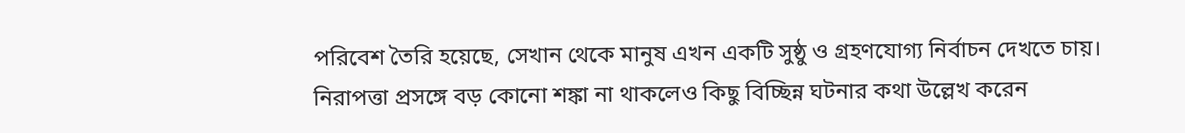পরিবেশ তৈরি হয়েছে, সেখান থেকে মানুষ এখন একটি সুষ্ঠু ও গ্রহণযোগ্য নির্বাচন দেখতে চায়। নিরাপত্তা প্রসঙ্গে বড় কোনো শঙ্কা না থাকলেও কিছু বিচ্ছিন্ন ঘটনার কথা উল্লেখ করেন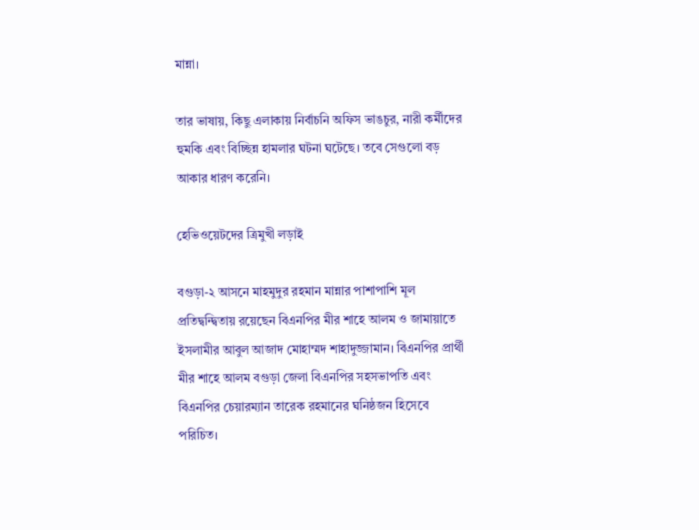মান্না।

তার ভাষায়, কিছু এলাকায় নির্বাচনি অফিস ভাঙচুর, নারী কর্মীদের হুমকি এবং বিচ্ছিন্ন হামলার ঘটনা ঘটেছে। তবে সেগুলো বড় আকার ধারণ করেনি।

হেভিওয়েটদের ত্রিমুখী লড়াই

বগুড়া-২ আসনে মাহমুদুর রহমান মান্নার পাশাপাশি মূল প্রতিদ্বন্দ্বিতায় রয়েছেন বিএনপির মীর শাহে আলম ও জামায়াতে ইসলামীর আবুল আজাদ মোহাম্মদ শাহাদুজ্জামান। বিএনপির প্রার্থী মীর শাহে আলম বগুড়া জেলা বিএনপির সহসভাপতি এবং বিএনপির চেয়ারম্যান তারেক রহমানের ঘনিষ্ঠজন হিসেবে পরিচিত।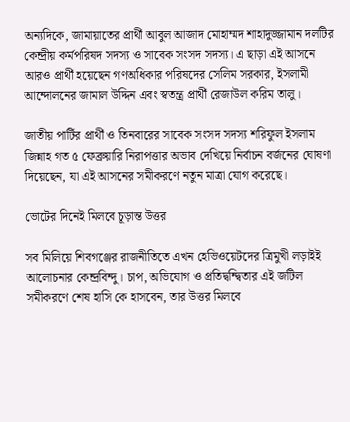অন্যদিকে, জামায়াতের প্রার্থী আবুল আজাদ মোহাম্মদ শাহাদুজ্জামান দলটির কেন্দ্রীয় কর্মপরিষদ সদস্য ও সাবেক সংসদ সদস্য। এ ছাড়া এই আসনে আরও প্রার্থী হয়েছেন গণঅধিকার পরিষদের সেলিম সরকার, ইসলামী আন্দোলনের জামাল উদ্দিন এবং স্বতন্ত্র প্রার্থী রেজাউল করিম তালু।

জাতীয় পার্টির প্রার্থী ও তিনবারের সাবেক সংসদ সদস্য শরিফুল ইসলাম জিন্নাহ গত ৫ ফেব্রুয়ারি নিরাপত্তার অভাব দেখিয়ে নির্বাচন বর্জনের ঘোষণা দিয়েছেন, যা এই আসনের সমীকরণে নতুন মাত্রা যোগ করেছে।

ভোটের দিনেই মিলবে চূড়ান্ত উত্তর

সব মিলিয়ে শিবগঞ্জের রাজনীতিতে এখন হেভিওয়েটদের ত্রিমুখী লড়াইই আলোচনার কেন্দ্রবিন্দু। চাপ, অভিযোগ ও প্রতিদ্বন্দ্বিতার এই জটিল সমীকরণে শেষ হাসি কে হাসবেন, তার উত্তর মিলবে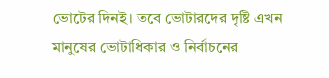ভোটের দিনই। তবে ভোটারদের দৃষ্টি এখন মানুষের ভোটাধিকার ও নির্বাচনের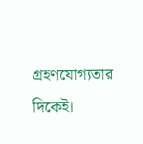গ্রহণযোগ্যতার দিকেই।